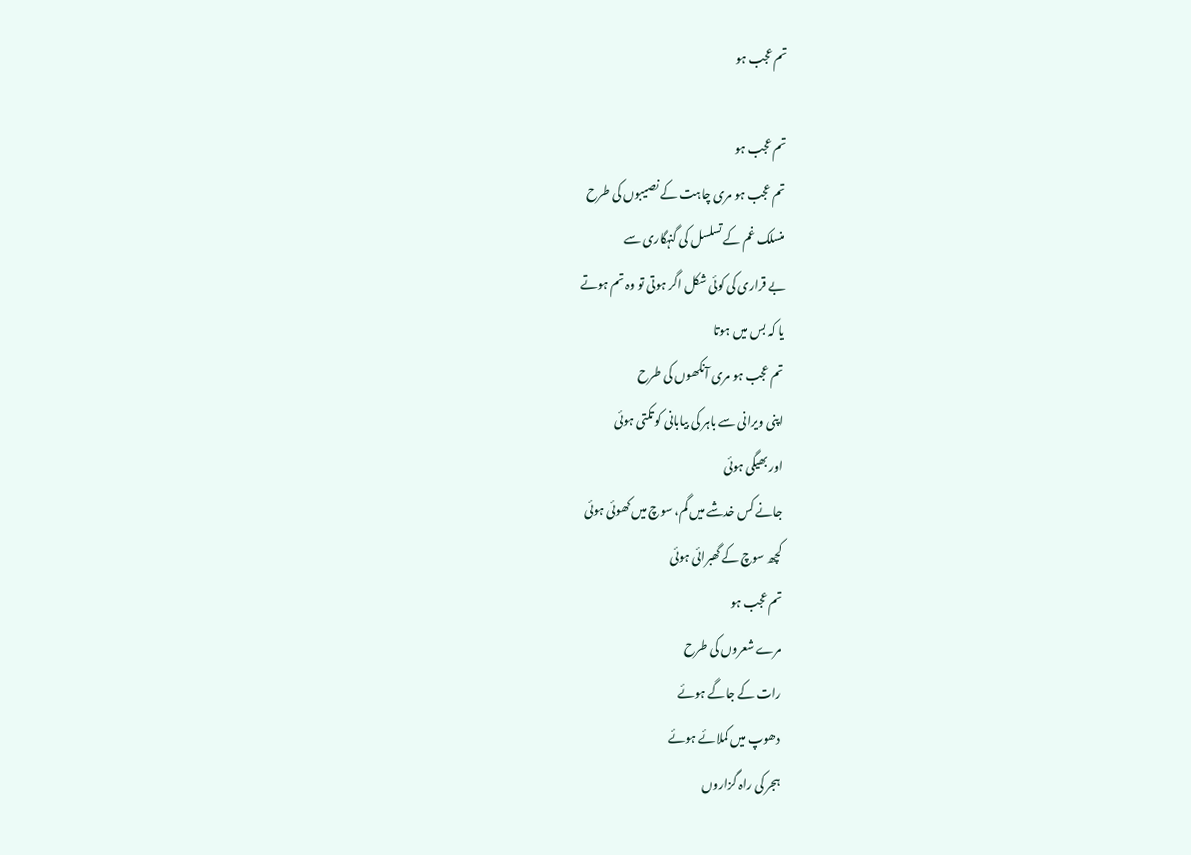تم عجب ہو

تم عجب ہو
تم عجب ہو مری چاہت کے نصیبوں کی طرح
منسلک غم کے تسلسل کی گنہگاری سے
بے قراری کی کوئی شکل اگر ہوتی تو وہ تم ہوتے
یا کہ بس میں ہوتا
تم عجب ہو مری آنکھوں کی طرح
اپنی ویرانی سے باہر کی بیابانی کو تکتی ہوئی
اور بھیگی ہوئی
جانے کس خدشے میں گم، سوچ میں کھوئی ہوئی
کچھ سوچ کے گھبرائی ہوئی
تم عجب ہو
مرے شعروں کی طرح
رات کے جاگے ہوئے
دھوپ میں کملائے ہوئے
ہجر کی راہ گزاروں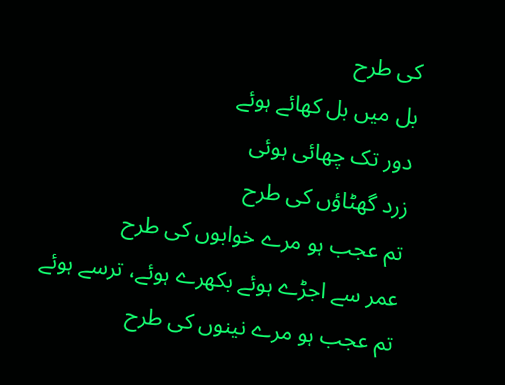کی طرح
بل میں بل کھائے ہوئے
دور تک چھائی ہوئی
زرد گھٹاؤں کی طرح
تم عجب ہو مرے خوابوں کی طرح
عمر سے اجڑے ہوئے بکھرے ہوئے، ترسے ہوئے
تم عجب ہو مرے نینوں کی طرح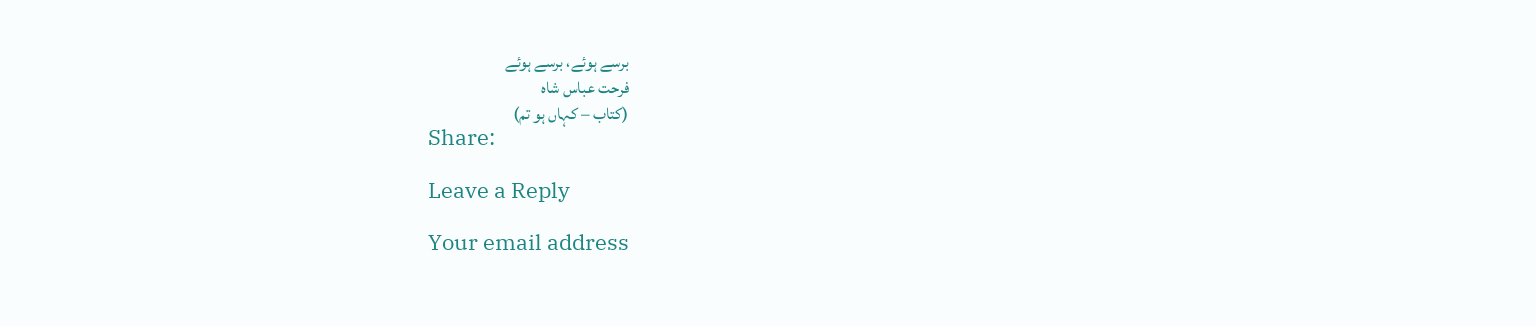برسے ہوئے، برسے ہوئے
فرحت عباس شاہ
(کتاب – کہاں ہو تم)
Share:

Leave a Reply

Your email address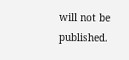will not be published.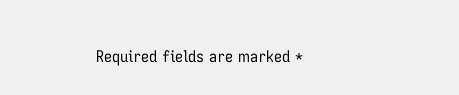Required fields are marked *